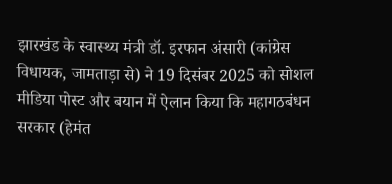झारखंड के स्वास्थ्य मंत्री डॉ. इरफान अंसारी (कांग्रेस विधायक, जामताड़ा से) ने 19 दिसंबर 2025 को सोशल मीडिया पोस्ट और बयान में ऐलान किया कि महागठबंधन सरकार (हेमंत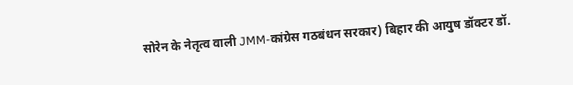सोरेन के नेतृत्व वाली JMM-कांग्रेस गठबंधन सरकार) बिहार की आयुष डॉक्टर डॉ.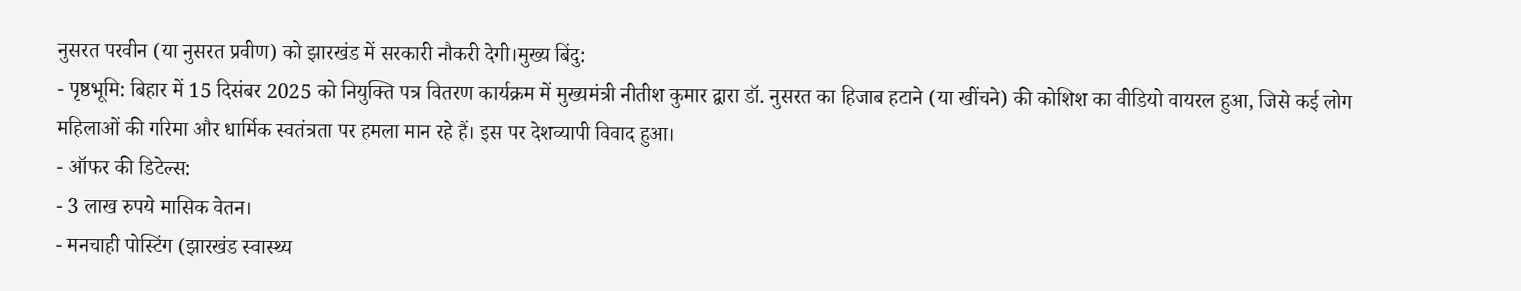नुसरत परवीन (या नुसरत प्रवीण) को झारखंड में सरकारी नौकरी देगी।मुख्य बिंदु:
- पृष्ठभूमि: बिहार में 15 दिसंबर 2025 को नियुक्ति पत्र वितरण कार्यक्रम में मुख्यमंत्री नीतीश कुमार द्वारा डॉ. नुसरत का हिजाब हटाने (या खींचने) की कोशिश का वीडियो वायरल हुआ, जिसे कई लोग महिलाओं की गरिमा और धार्मिक स्वतंत्रता पर हमला मान रहे हैं। इस पर देशव्यापी विवाद हुआ।
- ऑफर की डिटेल्स:
- 3 लाख रुपये मासिक वेतन।
- मनचाही पोस्टिंग (झारखंड स्वास्थ्य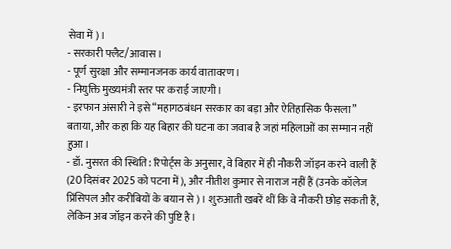सेवा में)।
- सरकारी फ्लैट/आवास।
- पूर्ण सुरक्षा और सम्मानजनक कार्य वातावरण।
- नियुक्ति मुख्यमंत्री स्तर पर कराई जाएगी।
- इरफान अंसारी ने इसे “महागठबंधन सरकार का बड़ा और ऐतिहासिक फैसला” बताया, और कहा कि यह बिहार की घटना का जवाब है जहां महिलाओं का सम्मान नहीं हुआ।
- डॉ. नुसरत की स्थिति: रिपोर्ट्स के अनुसार, वे बिहार में ही नौकरी जॉइन करने वाली हैं (20 दिसंबर 2025 को पटना में), और नीतीश कुमार से नाराज नहीं हैं (उनके कॉलेज प्रिंसिपल और करीबियों के बयान से)। शुरुआती खबरें थीं कि वे नौकरी छोड़ सकती हैं, लेकिन अब जॉइन करने की पुष्टि है।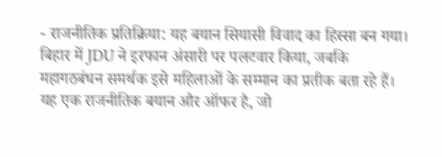- राजनीतिक प्रतिक्रिया: यह बयान सियासी विवाद का हिस्सा बन गया। बिहार में JDU ने इरफान अंसारी पर पलटवार किया, जबकि महागठबंधन समर्थक इसे महिलाओं के सम्मान का प्रतीक बता रहे हैं।
यह एक राजनीतिक बयान और ऑफर है, जो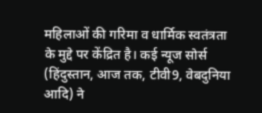महिलाओं की गरिमा व धार्मिक स्वतंत्रता के मुद्दे पर केंद्रित है। कई न्यूज सोर्स (हिंदुस्तान, आज तक, टीवी9, वेबदुनिया आदि) ने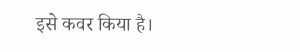इसे कवर किया है।